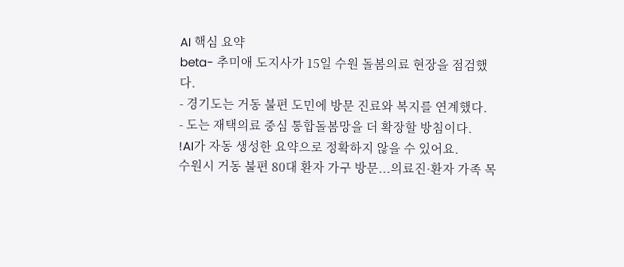AI 핵심 요약
beta- 추미애 도지사가 15일 수원 돌봄의료 현장을 점검했다.
- 경기도는 거동 불편 도민에 방문 진료와 복지를 연계했다.
- 도는 재택의료 중심 통합돌봄망을 더 확장할 방침이다.
!AI가 자동 생성한 요약으로 정확하지 않을 수 있어요.
수원시 거동 불편 80대 환자 가구 방문...의료진·환자 가족 목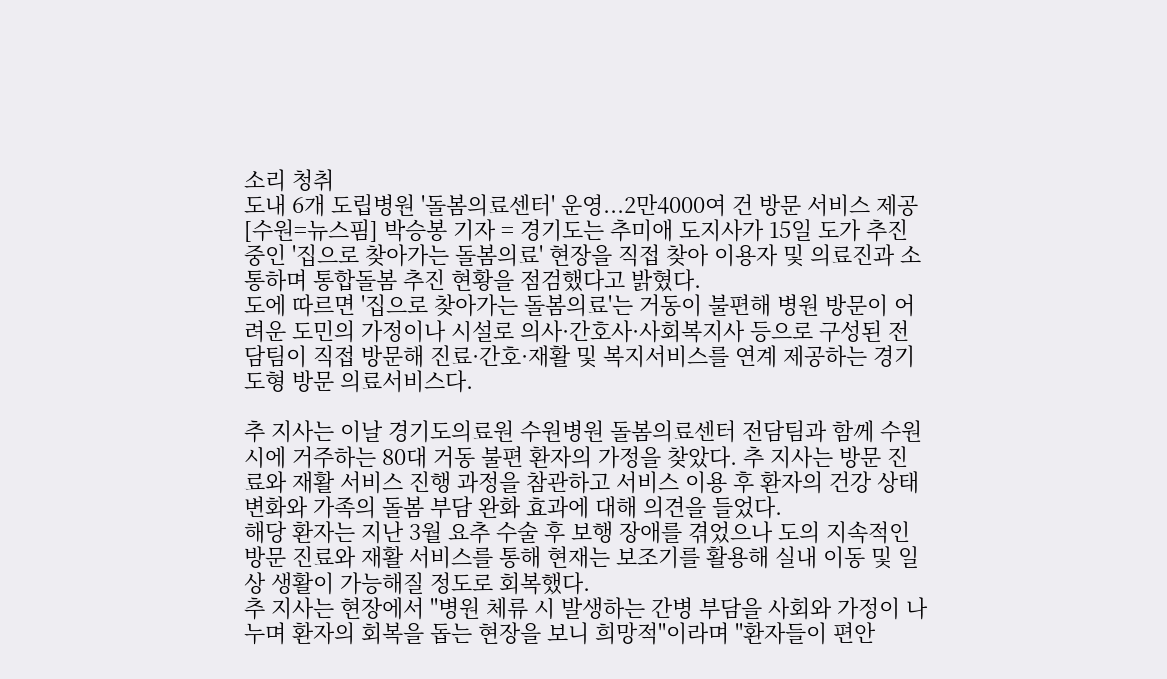소리 청취
도내 6개 도립병원 '돌봄의료센터' 운영...2만4000여 건 방문 서비스 제공
[수원=뉴스핌] 박승봉 기자 = 경기도는 추미애 도지사가 15일 도가 추진 중인 '집으로 찾아가는 돌봄의료' 현장을 직접 찾아 이용자 및 의료진과 소통하며 통합돌봄 추진 현황을 점검했다고 밝혔다.
도에 따르면 '집으로 찾아가는 돌봄의료'는 거동이 불편해 병원 방문이 어려운 도민의 가정이나 시설로 의사·간호사·사회복지사 등으로 구성된 전담팀이 직접 방문해 진료·간호·재활 및 복지서비스를 연계 제공하는 경기도형 방문 의료서비스다.

추 지사는 이날 경기도의료원 수원병원 돌봄의료센터 전담팀과 함께 수원시에 거주하는 80대 거동 불편 환자의 가정을 찾았다. 추 지사는 방문 진료와 재활 서비스 진행 과정을 참관하고 서비스 이용 후 환자의 건강 상태 변화와 가족의 돌봄 부담 완화 효과에 대해 의견을 들었다.
해당 환자는 지난 3월 요추 수술 후 보행 장애를 겪었으나 도의 지속적인 방문 진료와 재활 서비스를 통해 현재는 보조기를 활용해 실내 이동 및 일상 생활이 가능해질 정도로 회복했다.
추 지사는 현장에서 "병원 체류 시 발생하는 간병 부담을 사회와 가정이 나누며 환자의 회복을 돕는 현장을 보니 희망적"이라며 "환자들이 편안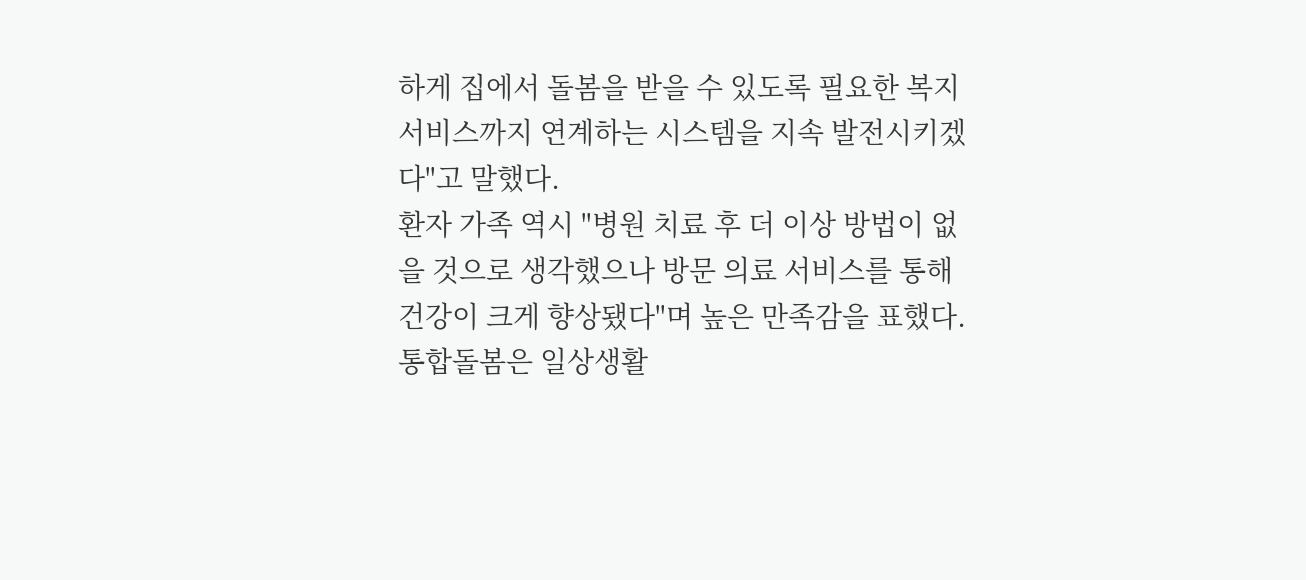하게 집에서 돌봄을 받을 수 있도록 필요한 복지 서비스까지 연계하는 시스템을 지속 발전시키겠다"고 말했다.
환자 가족 역시 "병원 치료 후 더 이상 방법이 없을 것으로 생각했으나 방문 의료 서비스를 통해 건강이 크게 향상됐다"며 높은 만족감을 표했다.
통합돌봄은 일상생활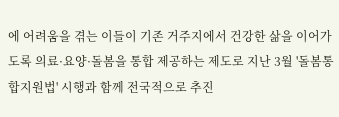에 어려움을 겪는 이들이 기존 거주지에서 건강한 삶을 이어가도록 의료·요양·돌봄을 통합 제공하는 제도로 지난 3월 '돌봄통합지원법' 시행과 함께 전국적으로 추진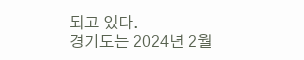되고 있다.
경기도는 2024년 2월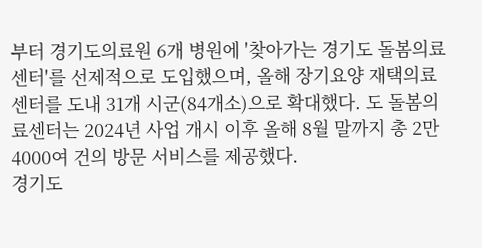부터 경기도의료원 6개 병원에 '찾아가는 경기도 돌봄의료센터'를 선제적으로 도입했으며, 올해 장기요양 재택의료센터를 도내 31개 시군(84개소)으로 확대했다. 도 돌봄의료센터는 2024년 사업 개시 이후 올해 8월 말까지 총 2만 4000여 건의 방문 서비스를 제공했다.
경기도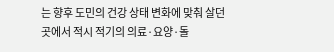는 향후 도민의 건강 상태 변화에 맞춰 살던 곳에서 적시 적기의 의료·요양·돌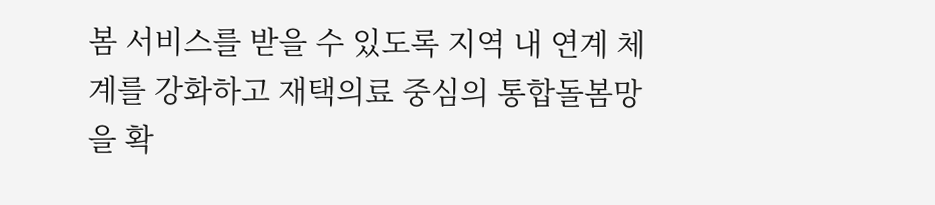봄 서비스를 받을 수 있도록 지역 내 연계 체계를 강화하고 재택의료 중심의 통합돌봄망을 확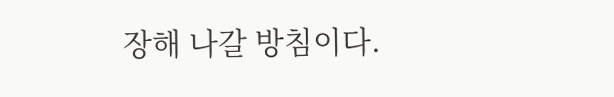장해 나갈 방침이다.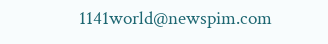1141world@newspim.com